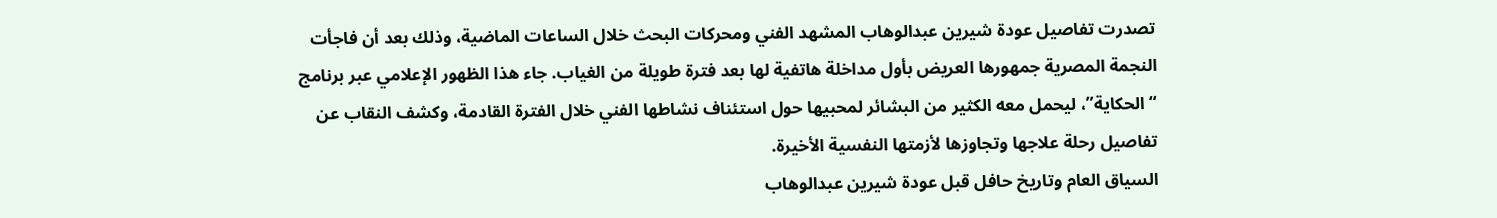تصدرت تفاصيل عودة شيرين عبدالوهاب المشهد الفني ومحركات البحث خلال الساعات الماضية، وذلك بعد أن فاجأت النجمة المصرية جمهورها العريض بأول مداخلة هاتفية لها بعد فترة طويلة من الغياب. جاء هذا الظهور الإعلامي عبر برنامج “الحكاية”، ليحمل معه الكثير من البشائر لمحبيها حول استئناف نشاطها الفني خلال الفترة القادمة، وكشف النقاب عن تفاصيل رحلة علاجها وتجاوزها لأزمتها النفسية الأخيرة.
السياق العام وتاريخ حافل قبل عودة شيرين عبدالوهاب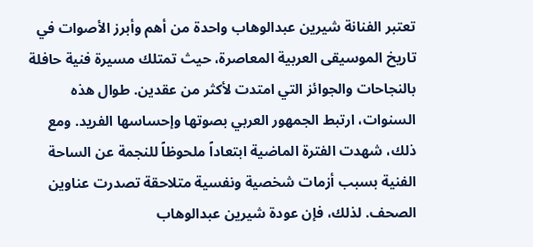تعتبر الفنانة شيرين عبدالوهاب واحدة من أهم وأبرز الأصوات في تاريخ الموسيقى العربية المعاصرة، حيث تمتلك مسيرة فنية حافلة بالنجاحات والجوائز التي امتدت لأكثر من عقدين. طوال هذه السنوات، ارتبط الجمهور العربي بصوتها وإحساسها الفريد. ومع ذلك، شهدت الفترة الماضية ابتعاداً ملحوظاً للنجمة عن الساحة الفنية بسبب أزمات شخصية ونفسية متلاحقة تصدرت عناوين الصحف. لذلك، فإن عودة شيرين عبدالوهاب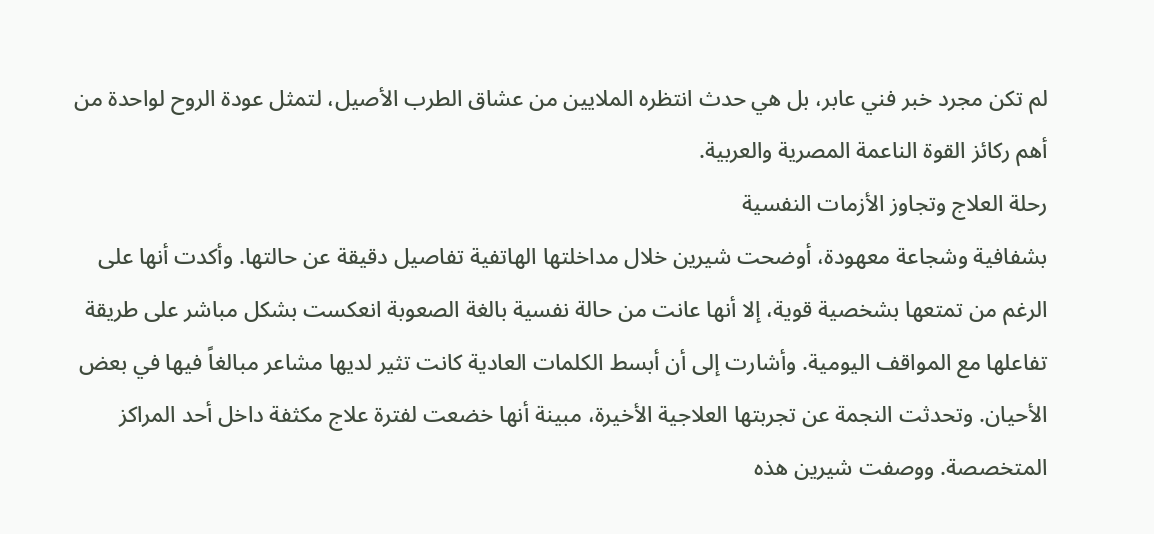لم تكن مجرد خبر فني عابر، بل هي حدث انتظره الملايين من عشاق الطرب الأصيل، لتمثل عودة الروح لواحدة من أهم ركائز القوة الناعمة المصرية والعربية.
رحلة العلاج وتجاوز الأزمات النفسية
بشفافية وشجاعة معهودة، أوضحت شيرين خلال مداخلتها الهاتفية تفاصيل دقيقة عن حالتها. وأكدت أنها على الرغم من تمتعها بشخصية قوية، إلا أنها عانت من حالة نفسية بالغة الصعوبة انعكست بشكل مباشر على طريقة تفاعلها مع المواقف اليومية. وأشارت إلى أن أبسط الكلمات العادية كانت تثير لديها مشاعر مبالغاً فيها في بعض الأحيان. وتحدثت النجمة عن تجربتها العلاجية الأخيرة، مبينة أنها خضعت لفترة علاج مكثفة داخل أحد المراكز المتخصصة. ووصفت شيرين هذه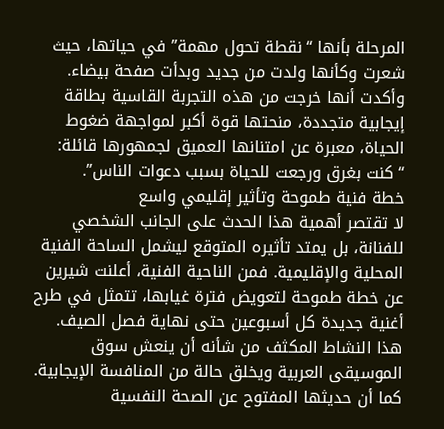المرحلة بأنها “نقطة تحول مهمة” في حياتها، حيث شعرت وكأنها ولدت من جديد وبدأت صفحة بيضاء. وأكدت أنها خرجت من هذه التجربة القاسية بطاقة إيجابية متجددة، منحتها قوة أكبر لمواجهة ضغوط الحياة، معبرة عن امتنانها العميق لجمهورها قائلة: “كنت بغرق ورجعت للحياة بسبب دعوات الناس”.
خطة فنية طموحة وتأثير إقليمي واسع
لا تقتصر أهمية هذا الحدث على الجانب الشخصي للفنانة، بل يمتد تأثيره المتوقع ليشمل الساحة الفنية المحلية والإقليمية. فمن الناحية الفنية، أعلنت شيرين عن خطة طموحة لتعويض فترة غيابها، تتمثل في طرح أغنية جديدة كل أسبوعين حتى نهاية فصل الصيف. هذا النشاط المكثف من شأنه أن ينعش سوق الموسيقى العربية ويخلق حالة من المنافسة الإيجابية. كما أن حديثها المفتوح عن الصحة النفسية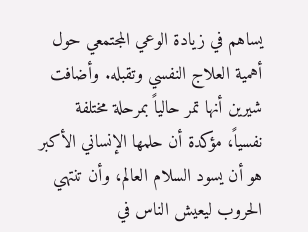يساهم في زيادة الوعي المجتمعي حول أهمية العلاج النفسي وتقبله. وأضافت شيرين أنها تمر حالياً بمرحلة مختلفة نفسياً، مؤكدة أن حلمها الإنساني الأكبر هو أن يسود السلام العالم، وأن تنتهي الحروب ليعيش الناس في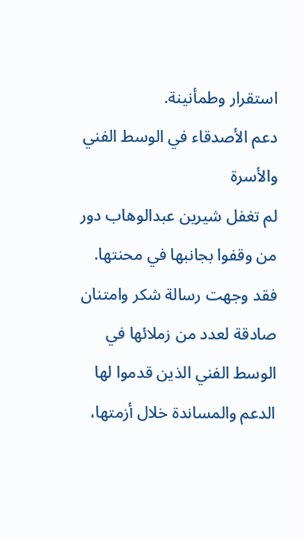استقرار وطمأنينة.
دعم الأصدقاء في الوسط الفني والأسرة
لم تغفل شيرين عبدالوهاب دور من وقفوا بجانبها في محنتها. فقد وجهت رسالة شكر وامتنان صادقة لعدد من زملائها في الوسط الفني الذين قدموا لها الدعم والمساندة خلال أزمتها،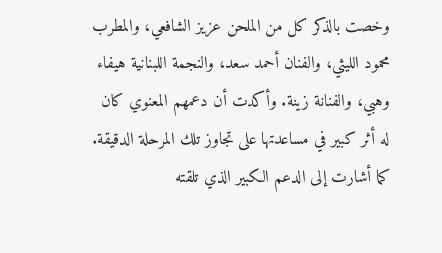وخصت بالذكر كل من الملحن عزيز الشافعي، والمطرب محمود الليثي، والفنان أحمد سعد، والنجمة اللبنانية هيفاء وهبي، والفنانة زينة. وأكدت أن دعمهم المعنوي كان له أثر كبير في مساعدتها على تجاوز تلك المرحلة الدقيقة. كما أشارت إلى الدعم الكبير الذي تلقته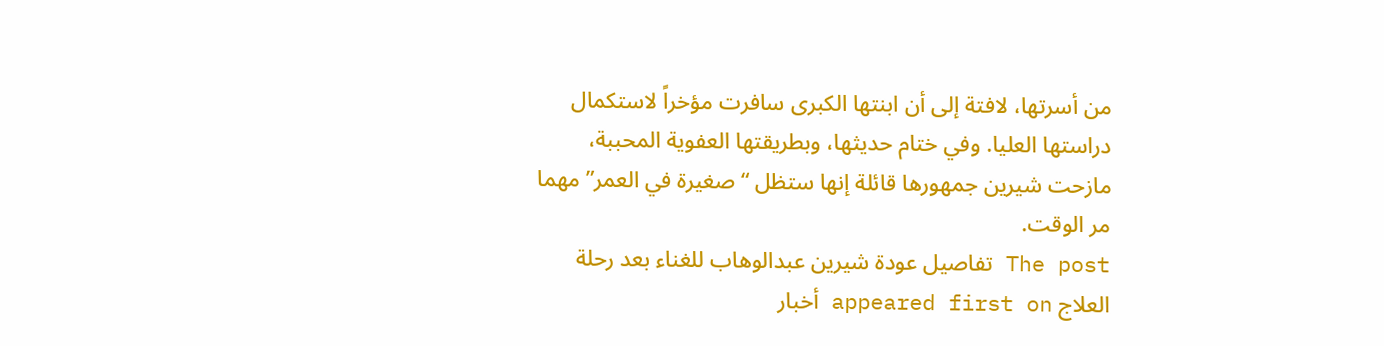من أسرتها، لافتة إلى أن ابنتها الكبرى سافرت مؤخراً لاستكمال دراستها العليا. وفي ختام حديثها، وبطريقتها العفوية المحببة، مازحت شيرين جمهورها قائلة إنها ستظل “صغيرة في العمر” مهما مر الوقت.
The post تفاصيل عودة شيرين عبدالوهاب للغناء بعد رحلة العلاج appeared first on أخبار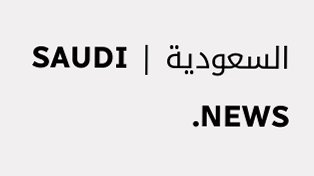السعودية | SAUDI NEWS.